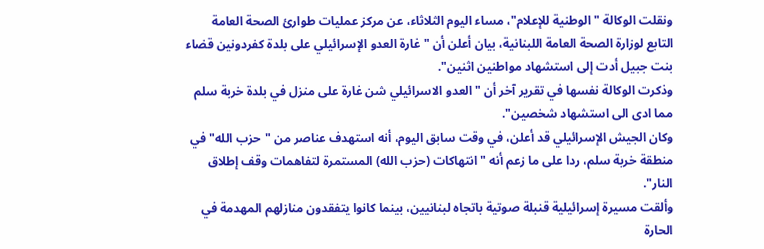ونقلت الوكالة "الوطنية للإعلام"، مساء اليوم الثلاثاء، عن مركز عمليات طوارئ الصحة العامة التابع لوزارة الصحة العامة اللبنانية، بيان أعلن أن "غارة العدو الإسرائيلي على بلدة كفردونين قضاء بنت جبيل أدت إلى استشهاد مواطنين اثنين".
وذكرت الوكالة نفسها في تقرير آخر أن "العدو الاسرائيلي شن غارة على منزل في بلدة خربة سلم مما ادى الى استشهاد شخصين".
وكان الجيش الإسرائيلي قد أعلن، في وقت سابق اليوم، أنه استهدف عناصر من "حزب الله" في منطقة خربة سلم، ردا على ما زعم أنه "انتهاكات (حزب الله) المستمرة لتفاهمات وقف إطلاق النار".
وألقت مسيرة إسرائيلية قنبلة صوتية باتجاه لبنانيين، بينما كانوا يتفقدون منازلهم المهدمة في الحارة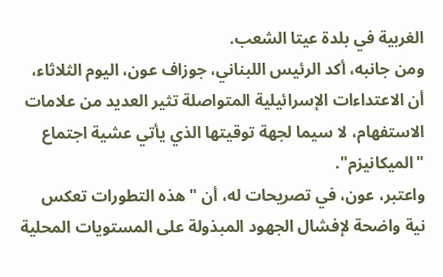الغربية في بلدة عيتا الشعب.
ومن جانبه، أكد الرئيس اللبناني، جوزاف عون، اليوم الثلاثاء، أن الاعتداءات الإسرائيلية المتواصلة تثير العديد من علامات الاستفهام، لا سيما لجهة توقيتها الذي يأتي عشية اجتماع "الميكانيزم".
واعتبر، عون، في تصريحات له، أن "هذه التطورات تعكس نية واضحة لإفشال الجهود المبذولة على المستويات المحلية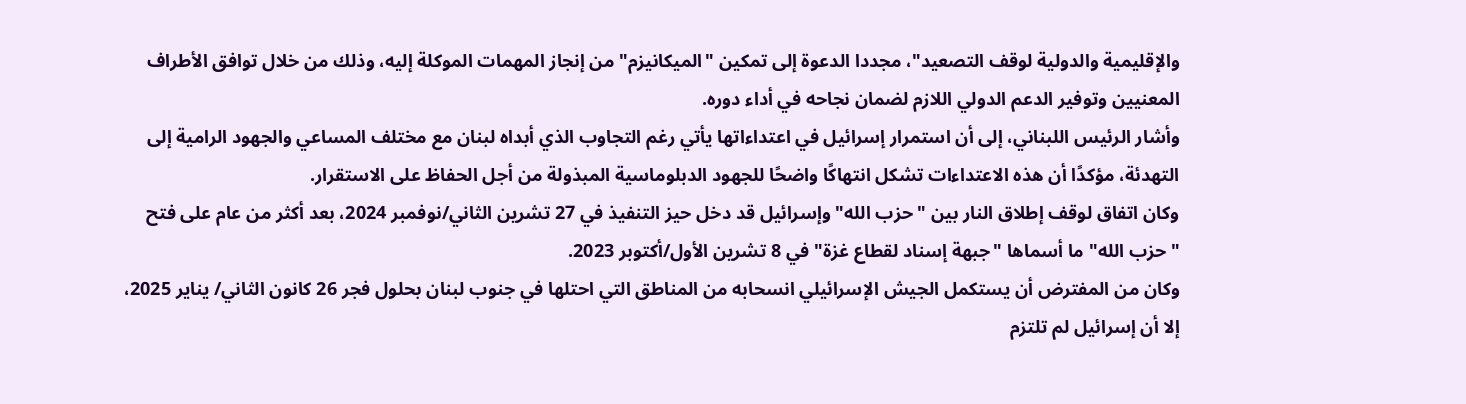والإقليمية والدولية لوقف التصعيد"، مجددا الدعوة إلى تمكين "الميكانيزم" من إنجاز المهمات الموكلة إليه، وذلك من خلال توافق الأطراف المعنيين وتوفير الدعم الدولي اللازم لضمان نجاحه في أداء دوره.
وأشار الرئيس اللبناني، إلى أن استمرار إسرائيل في اعتداءاتها يأتي رغم التجاوب الذي أبداه لبنان مع مختلف المساعي والجهود الرامية إلى التهدئة، مؤكدًا أن هذه الاعتداءات تشكل انتهاكًا واضحًا للجهود الدبلوماسية المبذولة من أجل الحفاظ على الاستقرار.
وكان اتفاق لوقف إطلاق النار بين "حزب الله" وإسرائيل قد دخل حيز التنفيذ في 27 تشرين الثاني/نوفمبر 2024، بعد أكثر من عام على فتح "حزب الله" ما أسماها "جبهة إسناد لقطاع غزة" في 8 تشرين الأول/أكتوبر 2023.
وكان من المفترض أن يستكمل الجيش الإسرائيلي انسحابه من المناطق التي احتلها في جنوب لبنان بحلول فجر 26 كانون الثاني/ يناير 2025، إلا أن إسرائيل لم تلتزم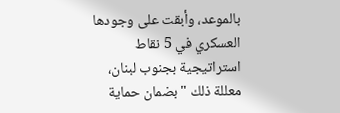بالموعد، وأبقت على وجودها العسكري في 5 نقاط استراتيجية بجنوب لبنان، معللة ذلك "بضمان حماية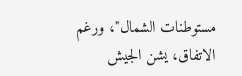مستوطنات الشمال"، ورغم الاتفاق، يشن الجيش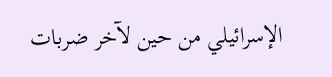الإسرائيلي من حين لآخر ضربات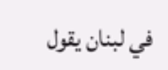في لبنان يقول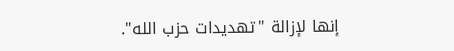إنها لإزالة "تهديدات حزب الله".